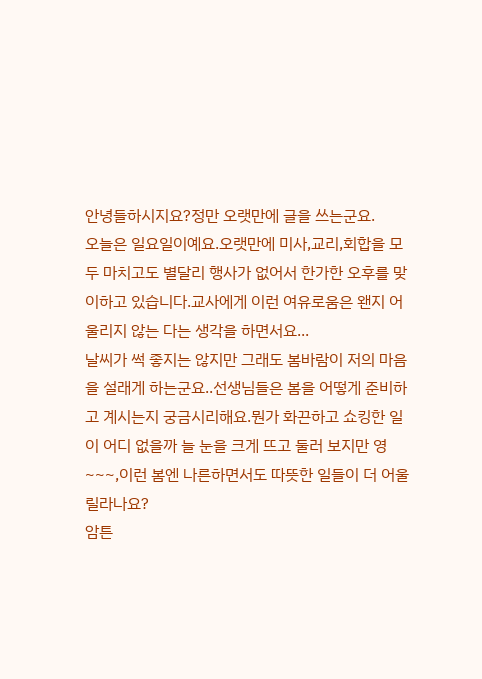안녕들하시지요?정만 오랫만에 글을 쓰는군요.
오늘은 일요일이예요.오랫만에 미사,교리,회합을 모두 마치고도 별달리 행사가 없어서 한가한 오후를 맞이하고 있습니다.교사에게 이런 여유로움은 왠지 어울리지 않는 다는 생각을 하면서요...
날씨가 썩 좋지는 않지만 그래도 봄바람이 저의 마음을 설래게 하는군요..선생님들은 봄을 어떻게 준비하고 계시는지 궁금시리해요.뭔가 화끈하고 쇼킹한 일이 어디 없을까 늘 눈을 크게 뜨고 둘러 보지만 영~~~,이런 봄엔 나른하면서도 따뜻한 일들이 더 어울릴라나요?
암튼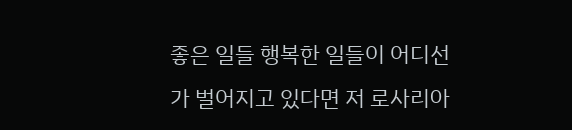좋은 일들 행복한 일들이 어디선가 벌어지고 있다면 저 로사리아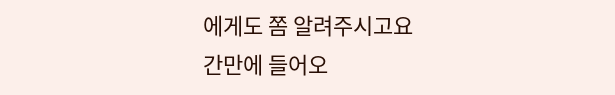에게도 쫌 알려주시고요
간만에 들어오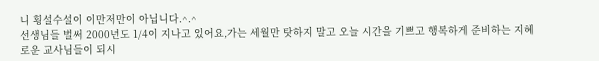니 횡설수설이 이만저만이 아닙니다.^.^
선생님들 벌써 2000년도 1/4이 지나고 있어요,가는 세월만 탓하지 말고 오늘 시간을 기쁘고 행복하게 준비하는 지혜로운 교사님들이 되시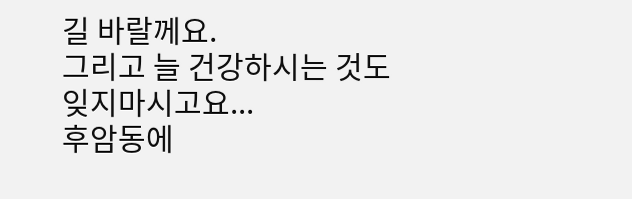길 바랄께요.
그리고 늘 건강하시는 것도 잊지마시고요...
후암동에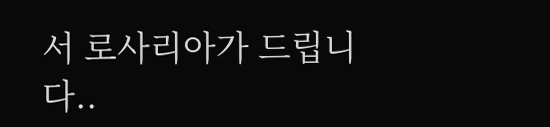서 로사리아가 드립니다..